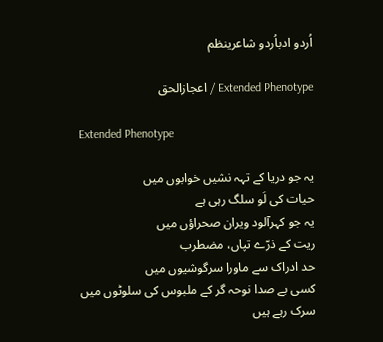اُردو ادباُردو شاعرینظم

Extended Phenotype / اعجازالحق

Extended Phenotype

یہ جو دریا کے تہہ نشیں خوابوں میں
حیات کی لَو سلگ رہی ہے
یہ جو کہرآلود ویران صحراؤں میں
ریت کے ذرّے تپاں، مضطرب
حد ادراک سے ماورا سرگوشیوں میں
کسی بے صدا نوحہ گر کے ملبوس کی سلوٹوں میں
سرک رہے ہیں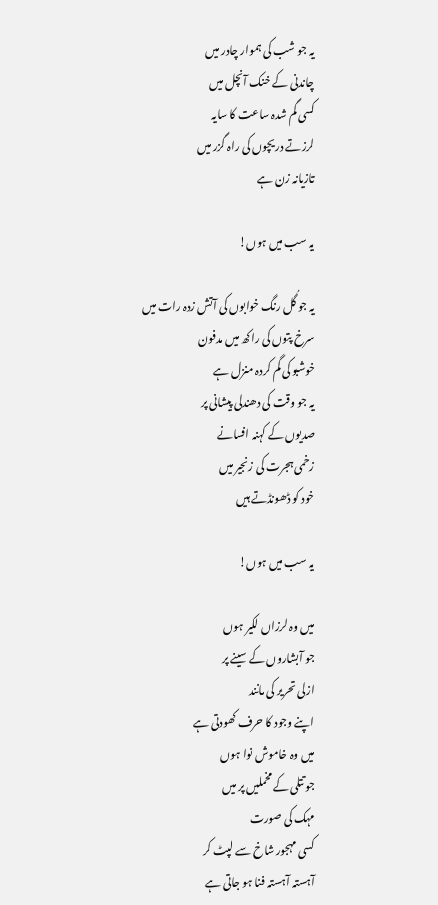یہ جو شب کی ہموار چادر میں
چاندنی کے خنک آنچل میں
کسی گم شدہ ساعت کا سایہ
لرزتے دریچوں کی راہ گزر میں
تازیانہ زن ہے

یہ سب میں ہوں!

یہ جو گُل رنگ خوابوں کی آتش زدہ رات میں
سرخ پتوں کی راکھ میں مدفون
خوشبو کی گم کردہ منزل ہے
یہ جو وقت کی دھندلی پیشانی پر
صدیوں کے کہنہ افسانے
زخمی ہجرت کی زنجیر میں
خود کو ڈھونڈتے ہیں

یہ سب میں ہوں!

میں وہ لرزاں لکیر ہوں
جو آبشاروں کے سینے پر
ازلی تحریر کی مانند
اپنے وجود کا حرف کھودتی ہے
میں وہ خاموش نوا ہوں
جو تتلی کے مخملیں پر میں
مہک کی صورت
کسی مہجور شاخ سے لپٹ کر
آہستہ آہستہ فنا ہو جاتی ہے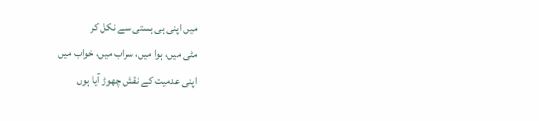میں اپنی ہی ہستی سے نکل کر
مٹی میں، ہوا میں، سراب میں، خواب میں
اپنی عدمیت کے نقش چھوڑ آیا ہوں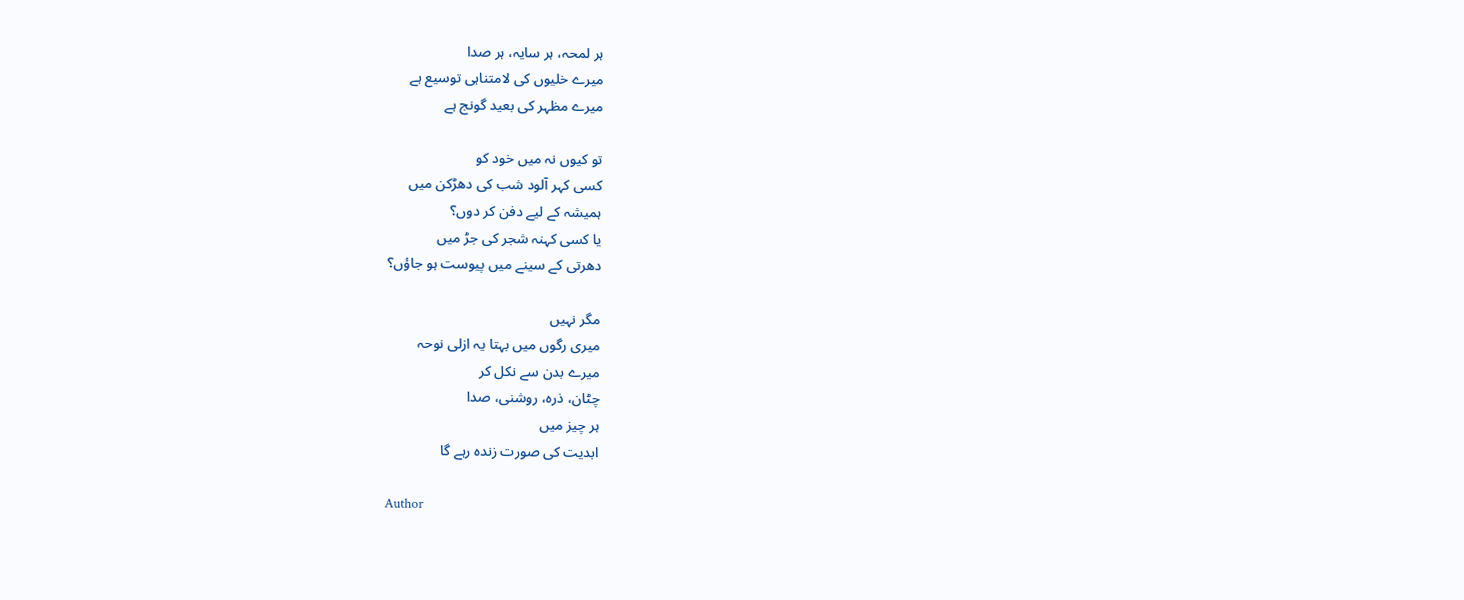ہر لمحہ، ہر سایہ، ہر صدا
میرے خلیوں کی لامتناہی توسیع ہے
میرے مظہر کی بعید گونج ہے

تو کیوں نہ میں خود کو
کسی کہر آلود شب کی دھڑکن میں
ہمیشہ کے لیے دفن کر دوں؟
یا کسی کہنہ شجر کی جڑ میں
دھرتی کے سینے میں پیوست ہو جاؤں؟

مگر نہیں
میری رگوں میں بہتا یہ ازلی نوحہ
میرے بدن سے نکل کر
چٹان، ذرہ، روشنی، صدا
ہر چیز میں
ابدیت کی صورت زندہ رہے گا

Author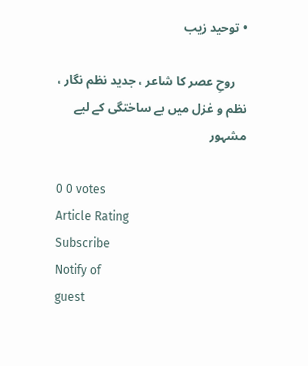• توحید زیب

    روحِ عصر کا شاعر ، جدید نظم نگار ، نظم و غزل میں بے ساختگی کے لیے مشہور

0 0 votes
Article Rating
Subscribe
Notify of
guest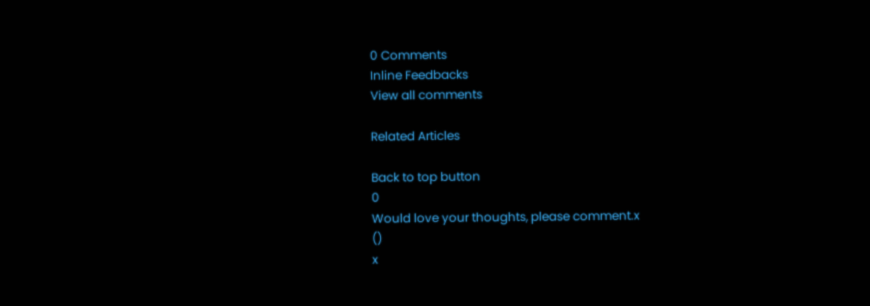0 Comments
Inline Feedbacks
View all comments

Related Articles

Back to top button
0
Would love your thoughts, please comment.x
()
x